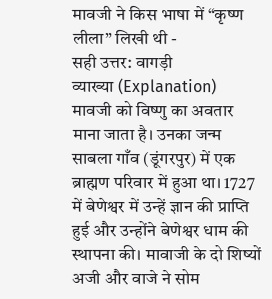मावजी ने किस भाषा में “कृष्ण लीला” लिखी थी -
सही उत्तर: वागड़ी
व्याख्या (Explanation)
मावजी को विष्णु का अवतार माना जाता है। उनका जन्म साबला गाँव (डूंगरपुर) में एक ब्राह्मण परिवार में हुआ था। 1727 में बेणेश्वर में उन्हें ज्ञान की प्राप्ति हुई और उन्होंने बेणेश्वर धाम की स्थापना की। मावाजी के दो शिष्यों अजी और वाजे ने सोम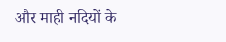और माही नदियों के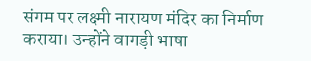संगम पर लक्ष्मी नारायण मंदिर का निर्माण कराया। उन्होंने वागड़ी भाषा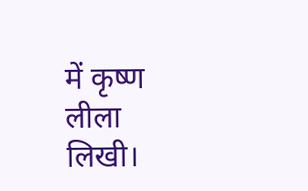में कृष्ण लीला लिखी।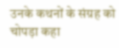उनके कथनों के संग्रह को चोपड़ा कहा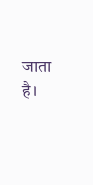जाता है।